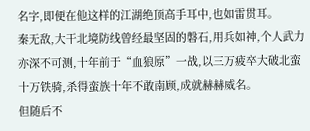名字,即便在他这样的江湖绝顶高手耳中,也如雷贯耳。
秦无敌,大干北境防线曾经最坚固的磐石,用兵如神,个人武力亦深不可测,十年前于“血狼原”一战,以三万疲卒大破北蛮十万铁骑,杀得蛮族十年不敢南顾,成就赫赫威名。
但随后不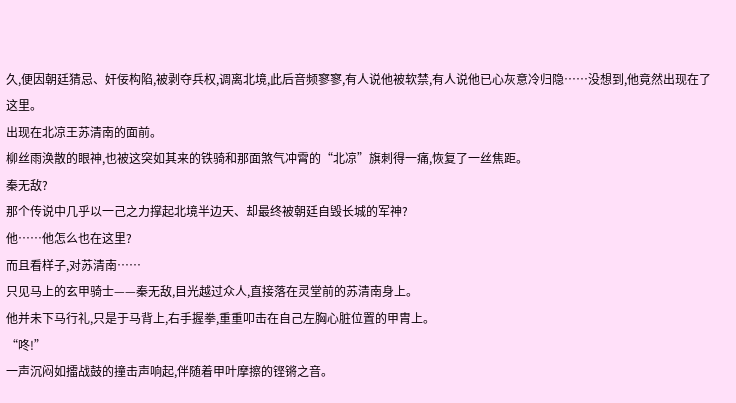久,便因朝廷猜忌、奸佞构陷,被剥夺兵权,调离北境,此后音频寥寥,有人说他被软禁,有人说他已心灰意冷归隐……没想到,他竟然出现在了这里。
出现在北凉王苏清南的面前。
柳丝雨涣散的眼神,也被这突如其来的铁骑和那面煞气冲霄的“北凉”旗刺得一痛,恢复了一丝焦距。
秦无敌?
那个传说中几乎以一己之力撑起北境半边天、却最终被朝廷自毁长城的军神?
他……他怎么也在这里?
而且看样子,对苏清南……
只见马上的玄甲骑士——秦无敌,目光越过众人,直接落在灵堂前的苏清南身上。
他并未下马行礼,只是于马背上,右手握拳,重重叩击在自己左胸心脏位置的甲胄上。
“咚!”
一声沉闷如擂战鼓的撞击声响起,伴随着甲叶摩擦的铿锵之音。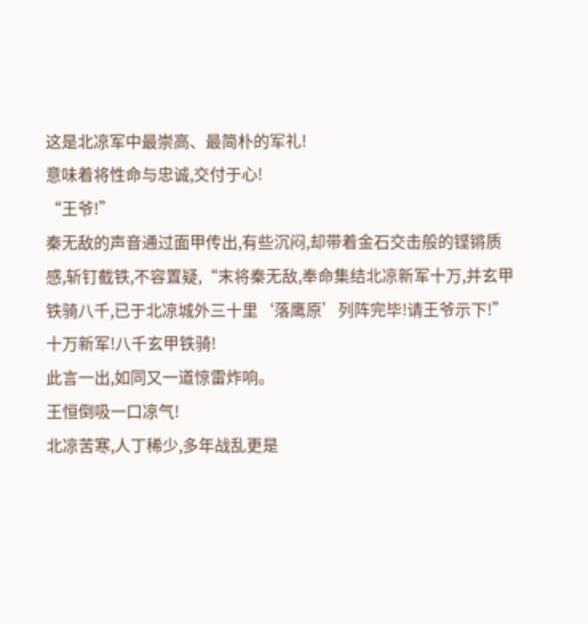这是北凉军中最崇高、最简朴的军礼!
意味着将性命与忠诚,交付于心!
“王爷!”
秦无敌的声音通过面甲传出,有些沉闷,却带着金石交击般的铿锵质感,斩钉截铁,不容置疑,“末将秦无敌,奉命集结北凉新军十万,并玄甲铁骑八千,已于北凉城外三十里‘落鹰原’列阵完毕!请王爷示下!”
十万新军!八千玄甲铁骑!
此言一出,如同又一道惊雷炸响。
王恒倒吸一口凉气!
北凉苦寒,人丁稀少,多年战乱更是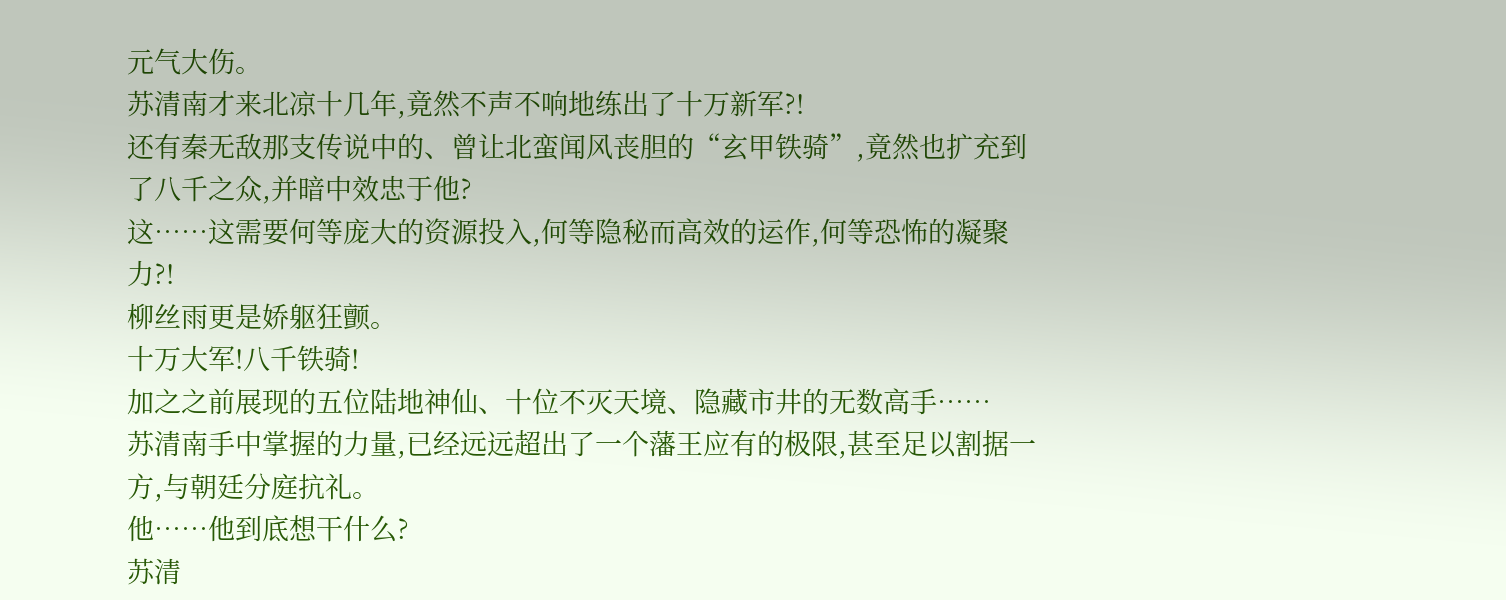元气大伤。
苏清南才来北凉十几年,竟然不声不响地练出了十万新军?!
还有秦无敌那支传说中的、曾让北蛮闻风丧胆的“玄甲铁骑”,竟然也扩充到了八千之众,并暗中效忠于他?
这……这需要何等庞大的资源投入,何等隐秘而高效的运作,何等恐怖的凝聚力?!
柳丝雨更是娇躯狂颤。
十万大军!八千铁骑!
加之之前展现的五位陆地神仙、十位不灭天境、隐藏市井的无数高手……
苏清南手中掌握的力量,已经远远超出了一个藩王应有的极限,甚至足以割据一方,与朝廷分庭抗礼。
他……他到底想干什么?
苏清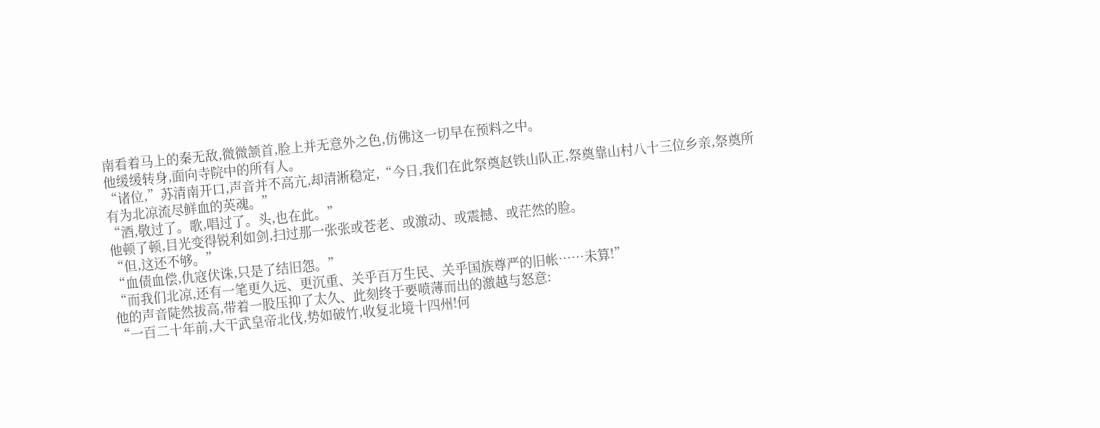南看着马上的秦无敌,微微颔首,脸上并无意外之色,仿佛这一切早在预料之中。
他缓缓转身,面向寺院中的所有人。
“诸位,”苏清南开口,声音并不高亢,却清淅稳定,“今日,我们在此祭奠赵铁山队正,祭奠靠山村八十三位乡亲,祭奠所有为北凉流尽鲜血的英魂。”
“酒,敬过了。歌,唱过了。头,也在此。”
他顿了顿,目光变得锐利如剑,扫过那一张张或苍老、或激动、或震撼、或茫然的脸。
“但,这还不够。”
“血债血偿,仇寇伏诛,只是了结旧怨。”
“而我们北凉,还有一笔更久远、更沉重、关乎百万生民、关乎国族尊严的旧帐……未算!”
他的声音陡然拔高,带着一股压抑了太久、此刻终于要喷薄而出的激越与怒意:
“一百二十年前,大干武皇帝北伐,势如破竹,收复北境十四州!何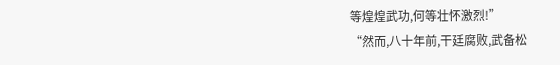等煌煌武功,何等壮怀激烈!”
“然而,八十年前,干廷腐败,武备松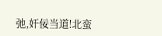弛,奸佞当道!北蛮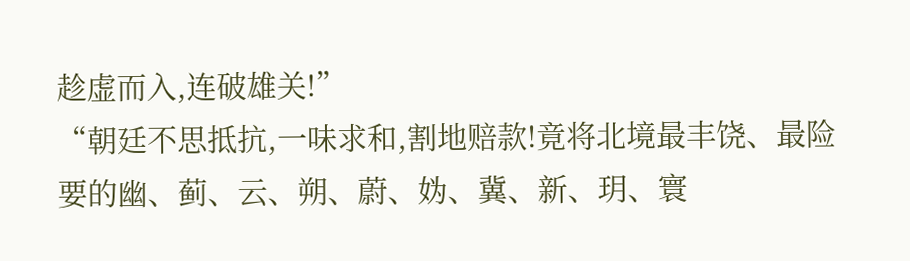趁虚而入,连破雄关!”
“朝廷不思抵抗,一味求和,割地赔款!竟将北境最丰饶、最险要的幽、蓟、云、朔、蔚、妫、冀、新、玥、寰